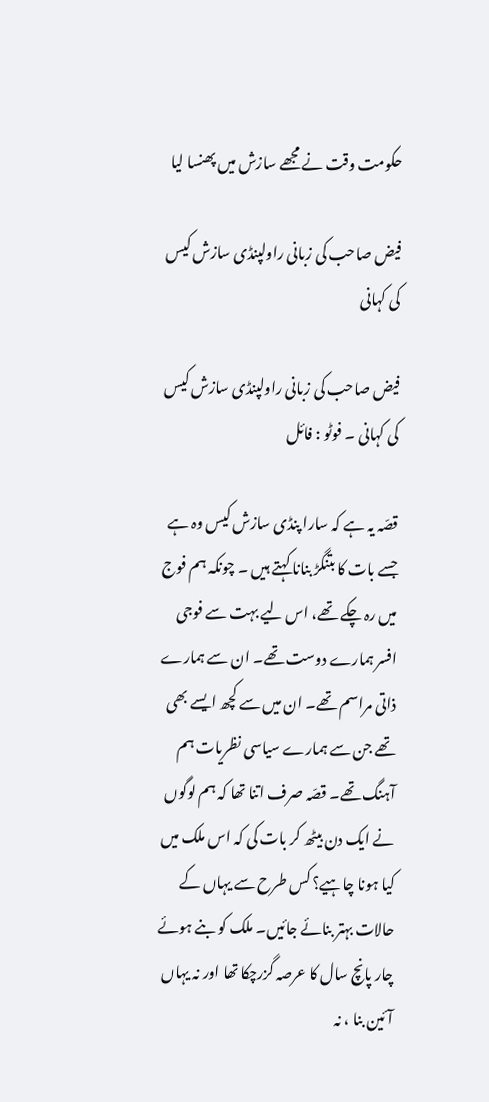حکومت وقت نے مجھے سازش میں پھنسا لیا

فیض صاحب کی زبانی راولپنڈی سازش کیس کی کہانی

فیض صاحب کی زبانی راولپنڈی سازش کیس کی کہانی ۔ فوٹو : فائل

قصّہ یہ ہے کہ سارا پنڈی سازش کیس وہ ہے جسے بات کا بتنگڑ بنانا کہتے ہیں ۔ چونکہ ہم فوج میں رہ چکے تھے، اس لیے بہت سے فوجی افسر ہمارے دوست تھے۔ ان سے ہمارے ذاتی مراسم تھے۔ ان میں سے کچھ ایسے بھی تھے جن سے ہمارے سیاسی نظریات ہم آہنگ تھے۔ قصّہ صرف اتنا تھا کہ ہم لوگوں نے ایک دن بیٹھ کر بات کی کہ اس ملک میں کیا ہونا چاہیے؟ کس طرح سے یہاں کے حالات بہتر بنائے جائیں۔ ملک کو بنے ہوئے چار پانچ سال کا عرصہ گزرچکا تھا اور نہ یہاں آئین بنا ، نہ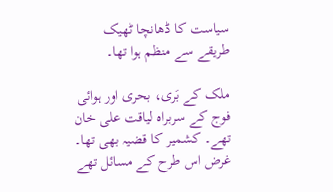سیاست کا ڈھانچا ٹھیک طریقے سے منظم ہوا تھا۔

ملک کے بَری، بحری اور ہوائی فوج کے سربراہ لیاقت علی خان تھے۔ کشمیر کا قضیہ بھی تھا۔ غرض اس طرح کے مسائل تھے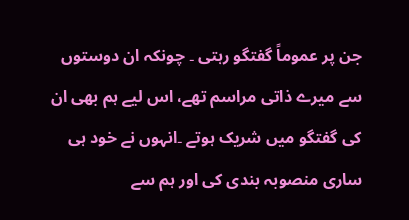جن پر عموماً گفتگو رہتی ۔ چونکہ ان دوستوں سے میرے ذاتی مراسم تھے، اس لیے ہم بھی ان کی گفتگو میں شریک ہوتے ۔انہوں نے خود ہی ساری منصوبہ بندی کی اور ہم سے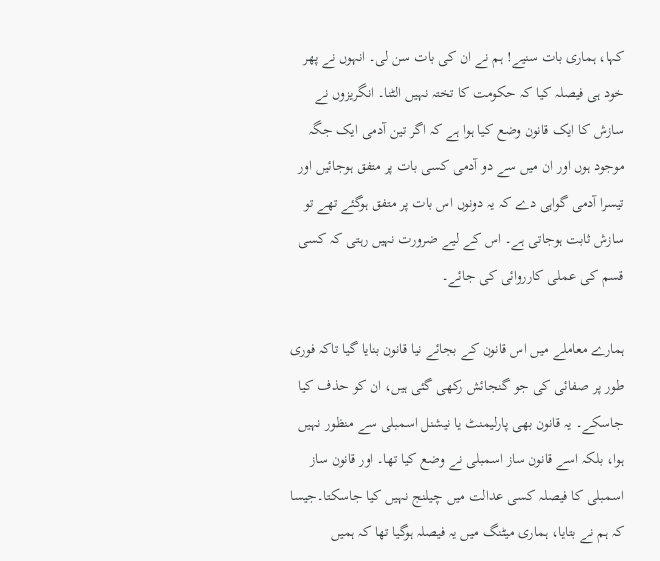کہا، ہماری بات سنیے! ہم نے ان کی بات سن لی۔ انہوں نے پھر خود ہی فیصلہ کیا کہ حکومت کا تختہ نہیں الٹنا۔ انگریزوں نے سازش کا ایک قانون وضع کیا ہوا ہے کہ اگر تین آدمی ایک جگہ موجود ہوں اور ان میں سے دو آدمی کسی بات پر متفق ہوجائیں اور تیسرا آدمی گواہی دے کہ یہ دونوں اس بات پر متفق ہوگئے تھے تو سازش ثابت ہوجاتی ہے۔ اس کے لیے ضرورت نہیں رہتی کہ کسی قسم کی عملی کارروائی کی جائے۔

ہمارے معاملے میں اس قانون کے بجائے نیا قانون بنایا گیا تاکہ فوری طور پر صفائی کی جو گنجائش رکھی گئی ہیں، ان کو حذف کیا جاسکے۔ یہ قانون بھی پارلیمنٹ یا نیشنل اسمبلی سے منظور نہیں ہوا، بلکہ اسے قانون ساز اسمبلی نے وضع کیا تھا۔ اور قانون ساز اسمبلی کا فیصلہ کسی عدالت میں چیلنج نہیں کیا جاسکتا۔جیسا کہ ہم نے بتایا، ہماری میٹنگ میں یہ فیصلہ ہوگیا تھا کہ ہمیں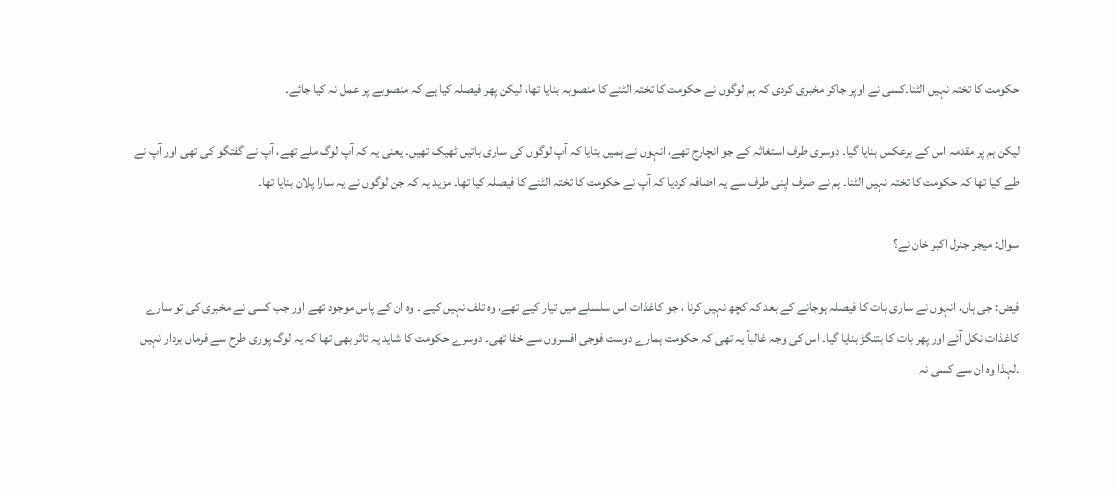حکومت کا تختہ نہیں الٹنا۔کسی نے اوپر جاکر مخبری کردی کہ ہم لوگوں نے حکومت کا تختہ الٹنے کا منصوبہ بنایا تھا، لیکن پھر فیصلہ کیا ہے کہ منصوبے پر عمل نہ کیا جائے۔

لیکن ہم پر مقدمہ اس کے برعکس بنایا گیا۔ دوسری طرف استغاثہ کے جو انچارج تھے، انہوں نے ہمیں بتایا کہ آپ لوگوں کی ساری باتیں ٹھیک تھیں۔ یعنی یہ کہ آپ لوگ ملے تھے، آپ نے گفتگو کی تھی اور آپ نے طے کیا تھا کہ حکومت کا تختہ نہیں الٹنا۔ ہم نے صرف اپنی طرف سے یہ اضافہ کردیا کہ آپ نے حکومت کا تختہ الٹنے کا فیصلہ کیا تھا۔ مزید یہ کہ جن لوگوں نے یہ سارا پلان بنایا تھا۔

سوال: میجر جنرل اکبر خان نے؟

فیض: جی ہاں، انہوں نے ساری بات کا فیصلہ ہوجانے کے بعد کہ کچھ نہیں کرنا ، جو کاغذات اس سلسلے میں تیار کیے تھے، وہ تلف نہیں کیے ۔ وہ ان کے پاس موجود تھے اور جب کسی نے مخبری کی تو سارے کاغذات نکل آئے اور پھر بات کا بتنگڑ بنایا گیا۔ اس کی وجہ غالباً یہ تھی کہ حکومت ہمارے دوست فوجی افسروں سے خفا تھی۔ دوسرے حکومت کا شاید یہ تاثر بھی تھا کہ یہ لوگ پوری طرح سے فرماں بردار نہیں ۔لہذا وہ ان سے کسی نہ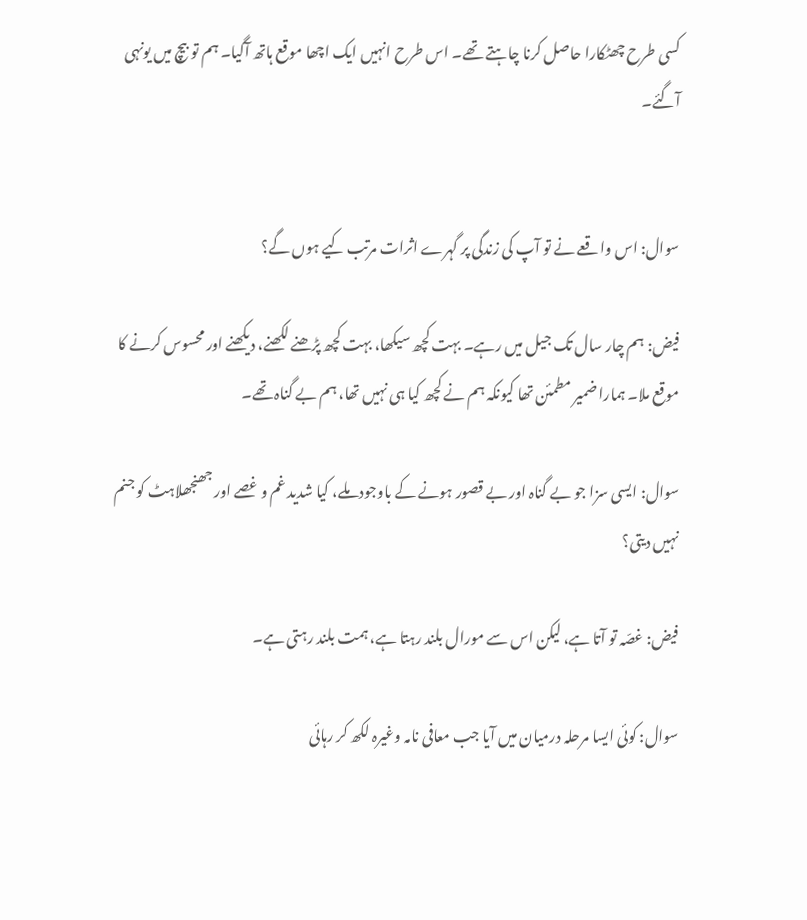کسی طرح چھٹکارا حاصل کرنا چاہتے تھے۔ اس طرح انہیں ایک اچھا موقع ہاتھ آگیا۔ ہم تو بیچ میں یونہی آگئے۔


سوال: اس واقعے نے تو آپ کی زندگی پر گہرے اثرات مرتب کیے ہوں گے؟

فیض: ہم چار سال تک جیل میں رہے۔ بہت کچھ سیکھا، بہت کچھ پڑھنے لکھنے، دیکھنے اور محسوس کرنے کا موقع ملا۔ ہمارا ضمیر مطمئن تھا کیونکہ ہم نے کچھ کیا ہی نہیں تھا، ہم بے گناہ تھے۔

سوال: ایسی سزا جو بے گناہ اور بے قصور ہونے کے باوجود ملے، کیا شدید غم و غصے اور جھنجھلاہٹ کو جنم نہیں دیتی؟

فیض: غصّہ تو آتا ہے، لیکن اس سے مورال بلند رہتا ہے، ہمت بلند رہتی ہے۔

سوال: کوئی ایسا مرحلہ درمیان میں آیا جب معافی نامہ وغیرہ لکھ کر رہائی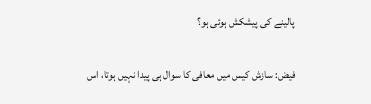پالینے کی پیشکش ہوئی ہو؟

فیض: سازش کیس میں معافی کا سوال ہی پیدا نہیں ہوتا، اس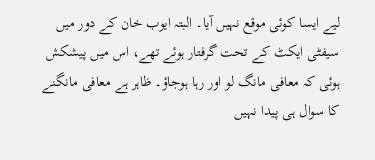لیے ایسا کوئی موقع نہیں آیا۔ البتہ ایوب خان کے دور میں سیفٹی ایکٹ کے تحت گرفتار ہوئے تھے، اس میں پیشکش ہوئی کہ معافی مانگ لو اور رہا ہوجاؤ۔ ظاہر ہے معافی مانگنے کا سوال ہی پیدا نہیں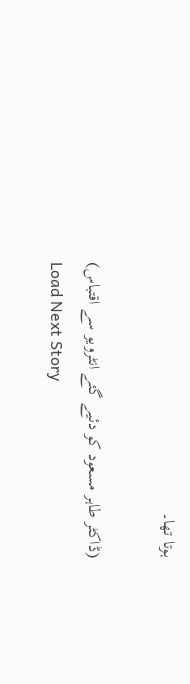ہوتا تھا۔

(ڈاکٹر طاہر مسعود کو دئیے گئے انٹرویو سے اقتباس)
Load Next Story